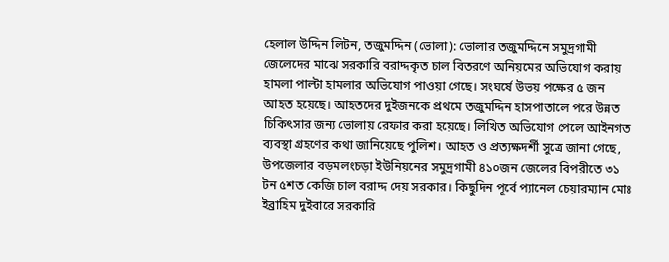হেলাল উদ্দিন লিটন, তজুমদ্দিন (ভোলা): ভোলার তজুমদ্দিনে সমুদ্রগামী জেলেদের মাঝে সরকারি বরাদ্দকৃত চাল বিতরণে অনিয়মের অভিযোগ করায় হামলা পাল্টা হামলার অভিযোগ পাওয়া গেছে। সংঘর্ষে উভয় পক্ষের ৫ জন আহত হয়েছে। আহতদের দুইজনকে প্রথমে তজুমদ্দিন হাসপাতালে পরে উন্নত চিকিৎসার জন্য ভোলায় রেফার করা হয়েছে। লিখিত অভিযোগ পেলে আইনগত ব্যবস্থা গ্রহণের কথা জানিয়েছে পুলিশ। আহত ও প্রত্যক্ষদর্শী সুত্রে জানা গেছে, উপজেলার বড়মলংচড়া ইউনিয়নের সমুদ্রগামী ৪১০জন জেলের বিপরীতে ৩১ টন ৫শত কেজি চাল বরাদ্দ দেয় সরকার। কিছুদিন পূর্বে প্যানেল চেয়ারম্যান মোঃ ইব্রাহিম দুইবারে সরকারি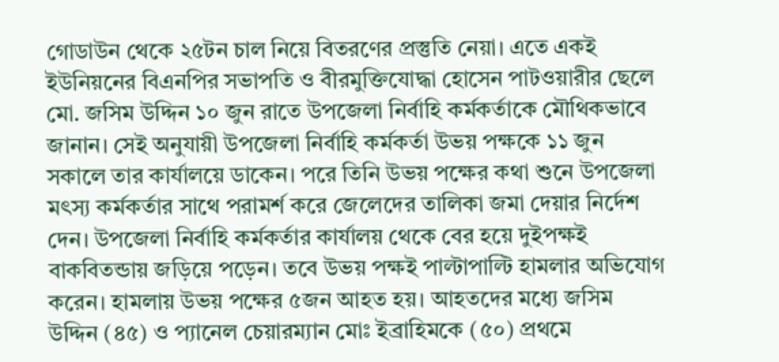গোডাউন থেকে ২৫টন চাল নিয়ে বিতরণের প্রস্তুতি নেয়া। এতে একই ইউনিয়নের বিএনপির সভাপতি ও বীরমুক্তিযোদ্ধা হোসেন পাটওয়ারীর ছেলে মো. জসিম উদ্দিন ১০ জুন রাতে উপজেলা নির্বাহি কর্মকর্তাকে মৌথিকভাবে জানান। সেই অনুযায়ী উপজেলা নির্বাহি কর্মকর্তা উভয় পক্ষকে ১১ জুন সকালে তার কার্যালয়ে ডাকেন। পরে তিনি উভয় পক্ষের কথা শুনে উপজেলা মৎস্য কর্মকর্তার সাথে পরামর্শ করে জেলেদের তালিকা জমা দেয়ার নির্দেশ দেন। উপজেলা নির্বাহি কর্মকর্তার কার্যালয় থেকে বের হয়ে দুইপক্ষই বাকবিতন্ডায় জড়িয়ে পড়েন। তবে উভয় পক্ষই পাল্টাপাল্টি হামলার অভিযোগ করেন। হামলায় উভয় পক্ষের ৫জন আহত হয়। আহতদের মধ্যে জসিম উদ্দিন (৪৫) ও প্যানেল চেয়ারম্যান মোঃ ইব্রাহিমকে (৫০) প্রথমে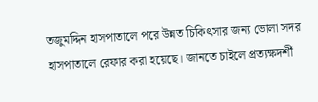তজুমদ্দিন হাসপাতালে পরে উন্নত চিকিৎসার জন্য ভোলা সদর হাসপাতালে রেফার করা হয়েছে। জানতে চাইলে প্রত্যক্ষদর্শী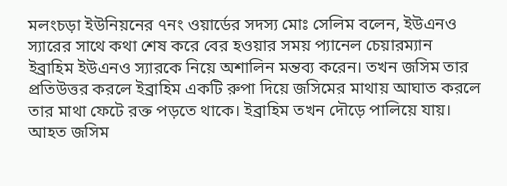মলংচড়া ইউনিয়নের ৭নং ওয়ার্ডের সদস্য মোঃ সেলিম বলেন, ইউএনও স্যারের সাথে কথা শেষ করে বের হওয়ার সময় প্যানেল চেয়ারম্যান
ইব্রাহিম ইউএনও স্যারকে নিয়ে অশালিন মন্তব্য করেন। তখন জসিম তার প্রতিউত্তর করলে ইব্রাহিম একটি রুপা দিয়ে জসিমের মাথায় আঘাত করলে তার মাথা ফেটে রক্ত পড়তে থাকে। ইব্রাহিম তখন দৌড়ে পালিয়ে যায়। আহত জসিম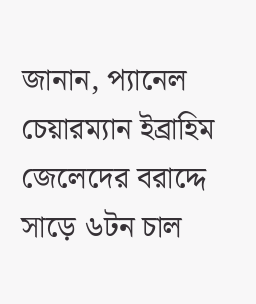জানান, প্যানেল চেয়ারম্যান ইব্রাহিম জেলেদের বরাদ্দে সাড়ে ৬টন চাল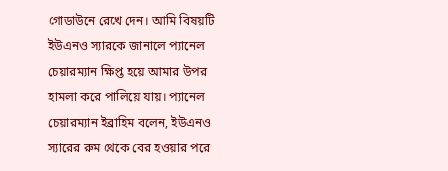গোডাউনে রেখে দেন। আমি বিষয়টি ইউএনও স্যারকে জানালে প্যানেল চেয়ারম্যান ক্ষিপ্ত হয়ে আমার উপর হামলা করে পালিয়ে যায়। প্যানেল চেয়ারম্যান ইব্রাহিম বলেন, ইউএনও স্যারের রুম থেকে বের হওয়ার পরে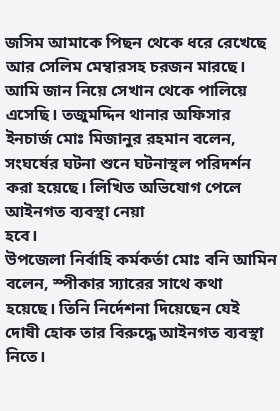জসিম আমাকে পিছন থেকে ধরে রেখেছে আর সেলিম মেম্বারসহ চরজন মারছে। আমি জান নিয়ে সেখান থেকে পালিয়ে এসেছি। তজুমদ্দিন থানার অফিসার ইনচার্জ মোঃ মিজানুর রহমান বলেন, সংঘর্ষের ঘটনা শুনে ঘটনাস্থল পরিদর্শন করা হয়েছে। লিখিত অভিযোগ পেলে আইনগত ব্যবস্থা নেয়া
হবে।
উপজেলা নির্বাহি কর্মকর্তা মোঃ বনি আমিন বলেন, স্পীকার স্যারের সাথে কথা হয়েছে। তিনি নির্দেশনা দিয়েছেন যেই দোষী হোক তার বিরুদ্ধে আইনগত ব্যবস্থা নিতে।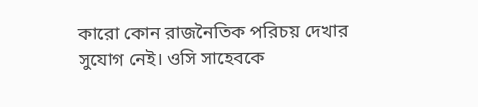কারো কোন রাজনৈতিক পরিচয় দেখার সুযোগ নেই। ওসি সাহেবকে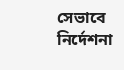সেভাবে নির্দেশনা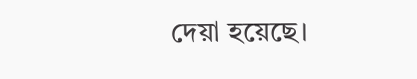দেয়া হয়েছে।